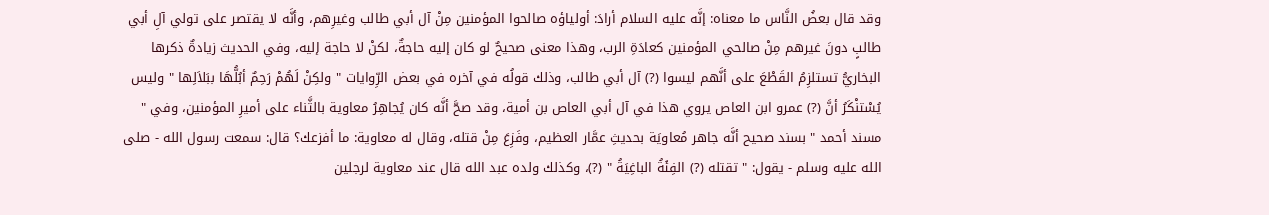وقد قال بعضُ النَّاس ما معناه: إنَّه عليه السلام أرادَ: أولياؤه صالحوا المؤمنين مِنْ آل أبي طالب وغيرِهم، وأنَّه لا يقتصر على تولي آلِ أبي طالبٍ دونَ غيرهم مِنْ صالحي المؤمنين كعادَةِ الرب، وهذا معنى صحيحٌ لو كان إليه حاجةٌ، لكنْ لا حاجة إليه، وفي الحديث زيادةٌ ذكرها البخاريُّ تستلزِمُ القَطْعَ على أنَّهم ليسوا (?) آل أبي طالب، وذلك قولُه في آخره في بعض الرِّوايات " ولكِنْ لَهُمْ رَحِمٌ أبُلُّهَا ببَلاَلِها " وليس يُسْتنْكَرُ أنَّ (?) عمرو ابن العاص يروي هذا في آل أبي العاص بن أمية، وقد صحَّ أنَّه كان يُجاهِرُ معاوية بالثَّناء على أميرِ المؤمنين، وفي " مسند أحمد " بسند صحيح أنَّه جاهر مُعاويَة بحديثِ عمَّار العظيم، وفَزِعَ مِنْ قتله، وقال له معاوية: ما أفزعك؟ قال: سمعت رسول الله - صلى الله عليه وسلم - يقول: " تقتله (?) الفِئَةُ الباغِيَةُ " (?)، وكذلك ولده عبد الله قال عند معاوية لرجلين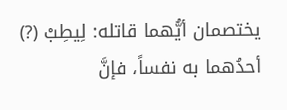يختصمان أيُّهما قاتله: لِيطِبْ (?) أحدُهما به نفساً، فإنَّ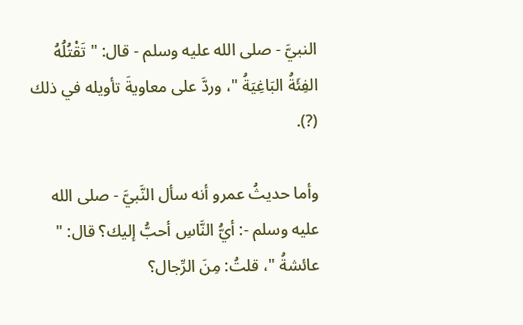النبيَّ - صلى الله عليه وسلم - قال: " تَقْتُلُهُ الفِئَةُ البَاغِيَةُ "، وردَّ على معاويةَ تأويله في ذلك (?).

وأما حديثُ عمرو أنه سأل النَّبيَّ - صلى الله عليه وسلم -: أيُّ النَّاسِ أحبُّ إليك؟ قال: " عائشةُ "، قلتُ: مِنَ الرِّجال؟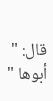قال: " أبوها "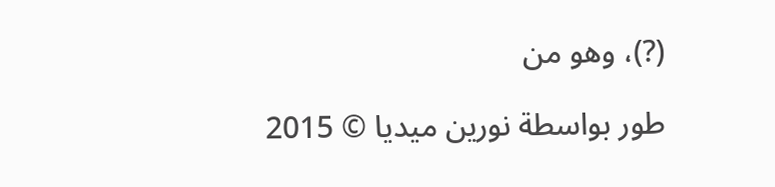(?)، وهو من

طور بواسطة نورين ميديا © 2015